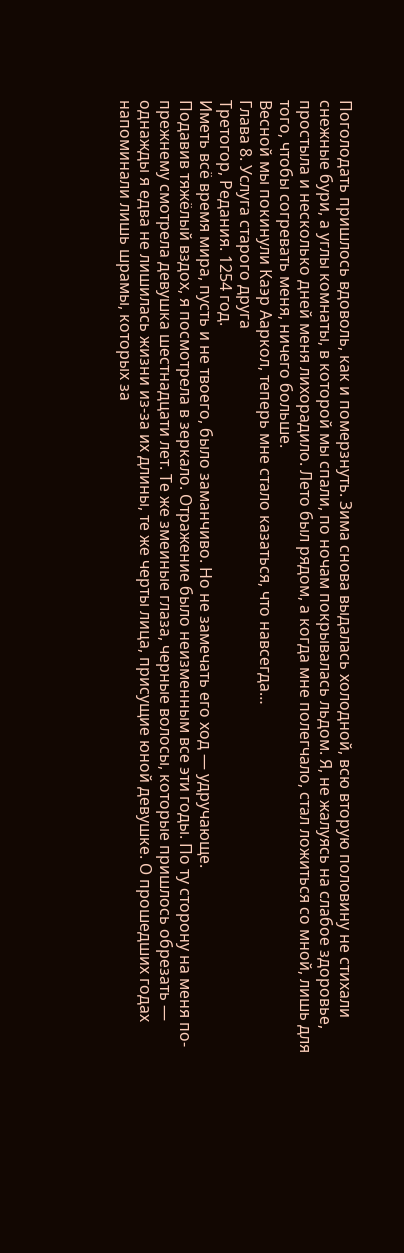Поголодать пришлось вдоволь, как и померзнуть. Зима снова выдалась холодной, всю вторую половину не стихали снежные бури, а углы комнаты, в которой мы спали, по ночам покрывалась льдом. Я, не жалуясь на слабое здоровье, простыла и несколько дней меня лихорадило. Лето был рядом, а когда мне полегчало, стал ложиться со мной, лишь для того, чтобы согревать меня, ничего больше.
Весной мы покинули Каэр Ааркол, теперь мне стало казаться, что навсегда…
Глава 8. Услуга старого друга
Третогор, Редания. 1254 год.
Иметь всё время мира, пусть и не твоего, было заманчиво. Но не замечать его ход — удручающе.
Подавив тяжёлый вздох, я посмотрела в зеркало. Отражение было неизменным все эти годы. По ту сторону на меня по-прежнему смотрела девушка шестнадцати лет. Те же змеиные глаза, черные волосы, которые пришлось обрезать — однажды я едва не лишилась жизни из-за их длины, те же черты лица, присущие юной девушке. О прошедших годах напоминали лишь шрамы, которых за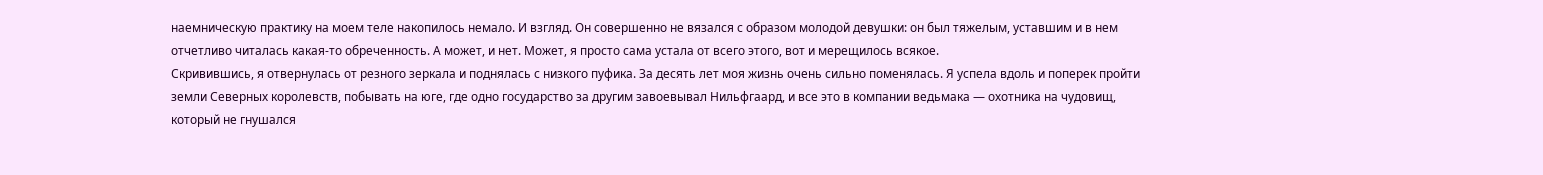наемническую практику на моем теле накопилось немало. И взгляд. Он совершенно не вязался с образом молодой девушки: он был тяжелым, уставшим и в нем отчетливо читалась какая-то обреченность. А может, и нет. Может, я просто сама устала от всего этого, вот и мерещилось всякое.
Скривившись, я отвернулась от резного зеркала и поднялась с низкого пуфика. За десять лет моя жизнь очень сильно поменялась. Я успела вдоль и поперек пройти земли Северных королевств, побывать на юге, где одно государство за другим завоевывал Нильфгаард, и все это в компании ведьмака — охотника на чудовищ, который не гнушался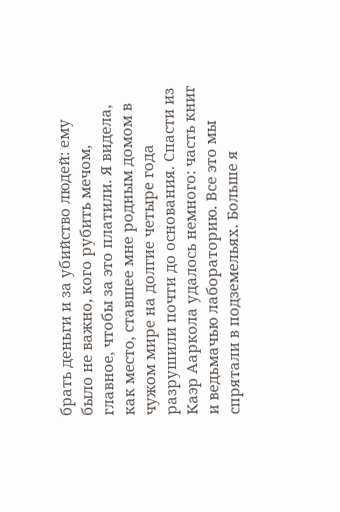брать деньги и за убийство людей: ему было не важно, кого рубить мечом, главное, чтобы за это платили. Я видела, как место, ставшее мне родным домом в чужом мире на долгие четыре года разрушили почти до основания. Спасти из Каэр Ааркола удалось немного: часть книг и ведьмачью лабораторию. Все это мы спрятали в подземельях. Больше я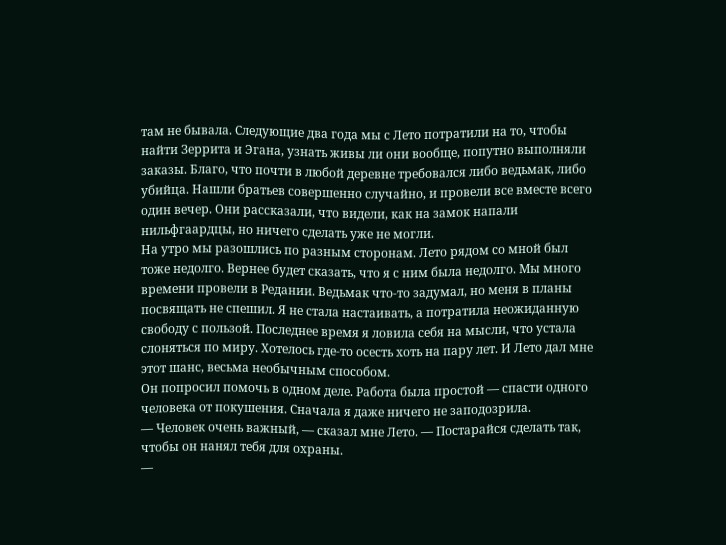там не бывала. Следующие два года мы с Лето потратили на то, чтобы найти Зеррита и Эгана, узнать живы ли они вообще, попутно выполняли заказы. Благо, что почти в любой деревне требовался либо ведьмак, либо убийца. Нашли братьев совершенно случайно, и провели все вместе всего один вечер. Они рассказали, что видели, как на замок напали нильфгаардцы, но ничего сделать уже не могли.
На утро мы разошлись по разным сторонам. Лето рядом со мной был тоже недолго. Вернее будет сказать, что я с ним была недолго. Мы много времени провели в Редании. Ведьмак что-то задумал, но меня в планы посвящать не спешил. Я не стала настаивать, а потратила неожиданную свободу с пользой. Последнее время я ловила себя на мысли, что устала слоняться по миру. Хотелось где-то осесть хоть на пару лет. И Лето дал мне этот шанс, весьма необычным способом.
Он попросил помочь в одном деле. Работа была простой — спасти одного человека от покушения. Сначала я даже ничего не заподозрила.
— Человек очень важный, — сказал мне Лето. — Постарайся сделать так, чтобы он нанял тебя для охраны.
—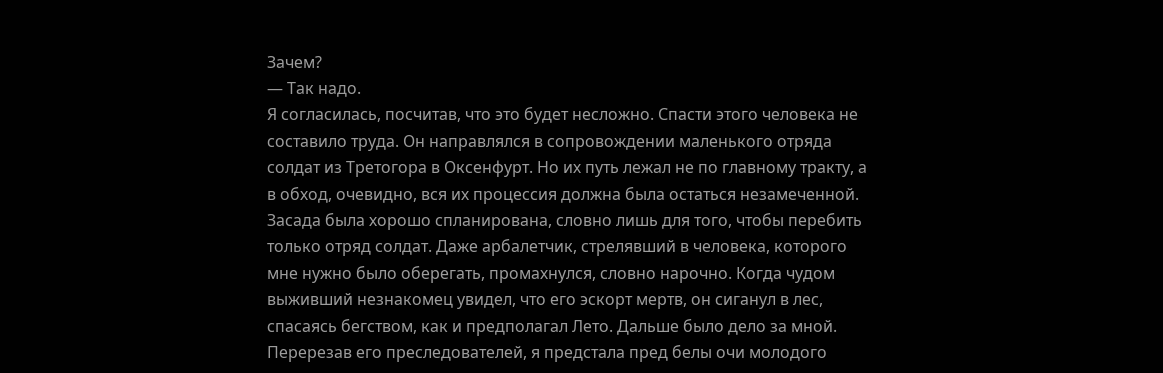Зачем?
— Так надо.
Я согласилась, посчитав, что это будет несложно. Спасти этого человека не составило труда. Он направлялся в сопровождении маленького отряда солдат из Третогора в Оксенфурт. Но их путь лежал не по главному тракту, а в обход, очевидно, вся их процессия должна была остаться незамеченной. Засада была хорошо спланирована, словно лишь для того, чтобы перебить только отряд солдат. Даже арбалетчик, стрелявший в человека, которого мне нужно было оберегать, промахнулся, словно нарочно. Когда чудом выживший незнакомец увидел, что его эскорт мертв, он сиганул в лес, спасаясь бегством, как и предполагал Лето. Дальше было дело за мной. Перерезав его преследователей, я предстала пред белы очи молодого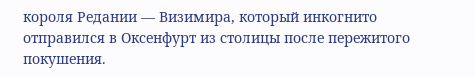короля Редании — Визимира, который инкогнито отправился в Оксенфурт из столицы после пережитого покушения.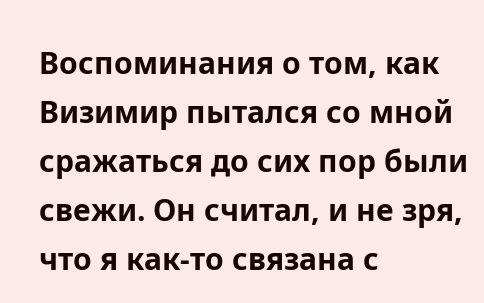Воспоминания о том, как Визимир пытался со мной сражаться до сих пор были свежи. Он считал, и не зря, что я как-то связана с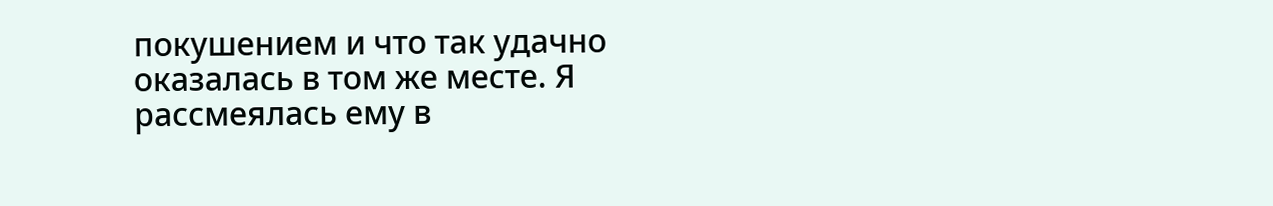покушением и что так удачно оказалась в том же месте. Я рассмеялась ему в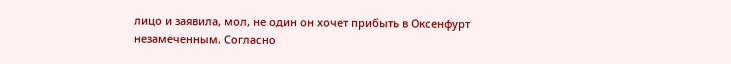лицо и заявила, мол, не один он хочет прибыть в Оксенфурт незамеченным. Согласно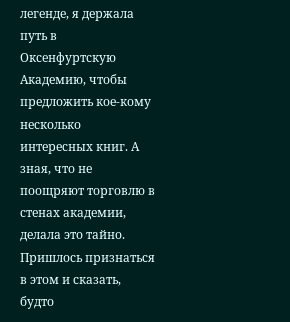легенде, я держала путь в Оксенфуртскую Академию, чтобы предложить кое-кому несколько интересных книг. А зная, что не поощряют торговлю в стенах академии, делала это тайно. Пришлось признаться в этом и сказать, будто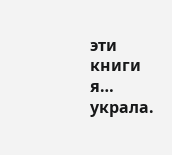эти книги я… украла.